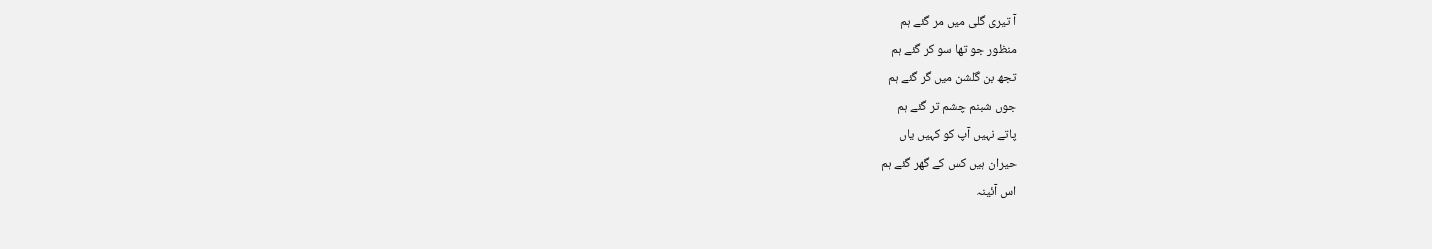آ تیری گلی میں مر گئے ہم
منظور جو تھا سو کر گئے ہم
تجھ بن گلشن میں گر گئے ہم
جوں شبنم چشم تر گئے ہم
پاتے نہیں آپ کو کہیں یاں
حیران ہیں کس کے گھر گئے ہم
اس آئینہ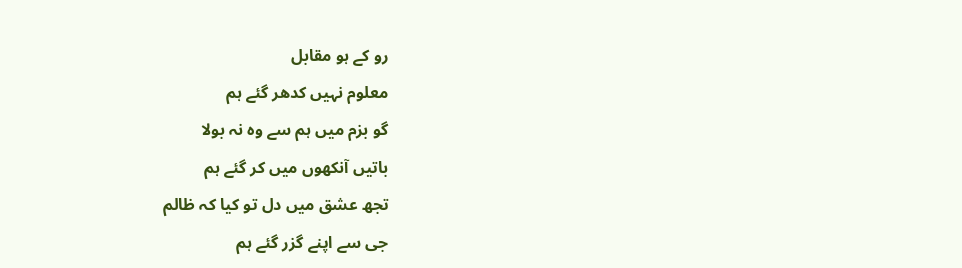رو کے ہو مقابل
معلوم نہیں کدھر گئے ہم
گو بزم میں ہم سے وہ نہ بولا
باتیں آنکھوں میں کر گئے ہم
تجھ عشق میں دل تو کیا کہ ظالم
جی سے اپنے گزر گئے ہم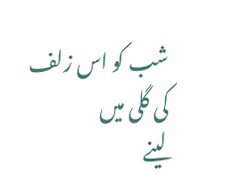شب کو اس زلف کی گلی میں
لینے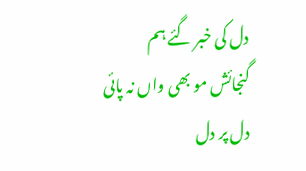دل کی خبر گئے ہم
گنجائش مو بھی واں نہ پائی
دل پر دل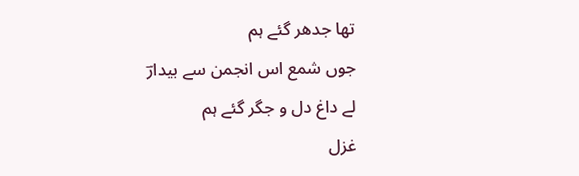تھا جدھر گئے ہم
جوں شمع اس انجمن سے بیدارؔ
لے داغ دل و جگر گئے ہم
غزل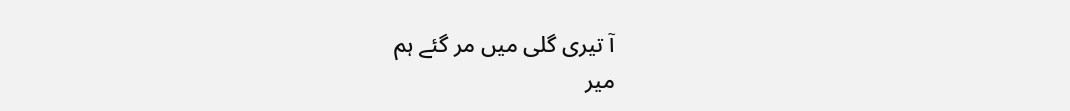آ تیری گلی میں مر گئے ہم
میر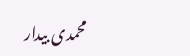محمدی بیدار